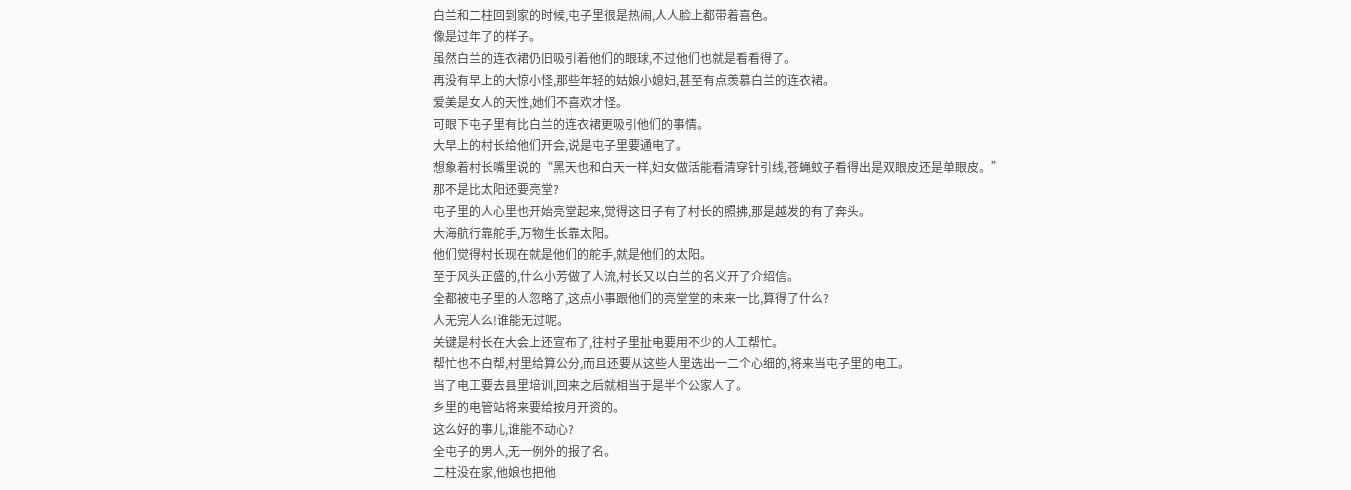白兰和二柱回到家的时候,屯子里很是热闹,人人脸上都带着喜色。
像是过年了的样子。
虽然白兰的连衣裙仍旧吸引着他们的眼球,不过他们也就是看看得了。
再没有早上的大惊小怪,那些年轻的姑娘小媳妇,甚至有点羡慕白兰的连衣裙。
爱美是女人的天性,她们不喜欢才怪。
可眼下屯子里有比白兰的连衣裙更吸引他们的事情。
大早上的村长给他们开会,说是屯子里要通电了。
想象着村长嘴里说的“黑天也和白天一样,妇女做活能看清穿针引线,苍蝇蚊子看得出是双眼皮还是单眼皮。”
那不是比太阳还要亮堂?
屯子里的人心里也开始亮堂起来,觉得这日子有了村长的照拂,那是越发的有了奔头。
大海航行靠舵手,万物生长靠太阳。
他们觉得村长现在就是他们的舵手,就是他们的太阳。
至于风头正盛的,什么小芳做了人流,村长又以白兰的名义开了介绍信。
全都被屯子里的人忽略了,这点小事跟他们的亮堂堂的未来一比,算得了什么?
人无完人么!谁能无过呢。
关键是村长在大会上还宣布了,往村子里扯电要用不少的人工帮忙。
帮忙也不白帮,村里给算公分,而且还要从这些人里选出一二个心细的,将来当屯子里的电工。
当了电工要去县里培训,回来之后就相当于是半个公家人了。
乡里的电管站将来要给按月开资的。
这么好的事儿,谁能不动心?
全屯子的男人,无一例外的报了名。
二柱没在家,他娘也把他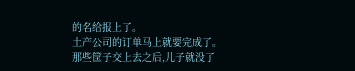的名给报上了。
土产公司的订单马上就要完成了。
那些筐子交上去之后,儿子就没了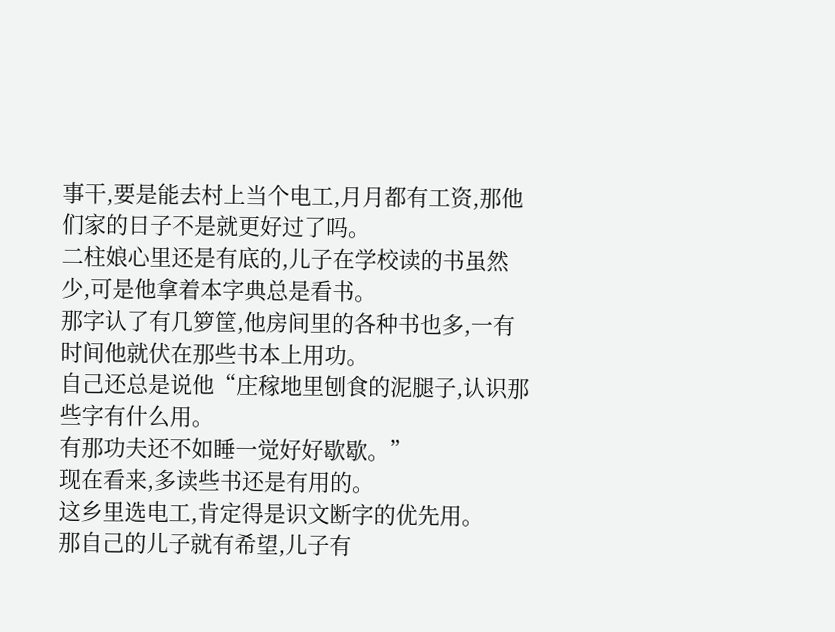事干,要是能去村上当个电工,月月都有工资,那他们家的日子不是就更好过了吗。
二柱娘心里还是有底的,儿子在学校读的书虽然少,可是他拿着本字典总是看书。
那字认了有几箩筐,他房间里的各种书也多,一有时间他就伏在那些书本上用功。
自己还总是说他“庄稼地里刨食的泥腿子,认识那些字有什么用。
有那功夫还不如睡一觉好好歇歇。”
现在看来,多读些书还是有用的。
这乡里选电工,肯定得是识文断字的优先用。
那自己的儿子就有希望,儿子有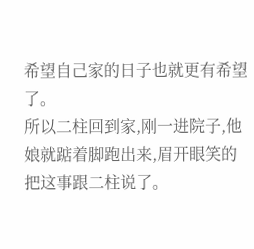希望自己家的日子也就更有希望了。
所以二柱回到家,刚一进院子,他娘就踮着脚跑出来,眉开眼笑的把这事跟二柱说了。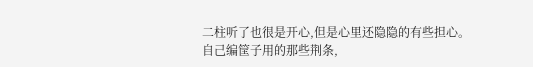二柱听了也很是开心,但是心里还隐隐的有些担心。
自己编筐子用的那些荆条,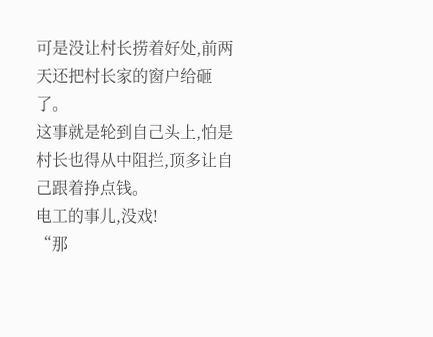可是没让村长捞着好处,前两天还把村长家的窗户给砸了。
这事就是轮到自己头上,怕是村长也得从中阻拦,顶多让自己跟着挣点钱。
电工的事儿,没戏!
“那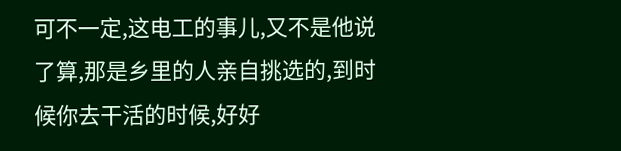可不一定,这电工的事儿,又不是他说了算,那是乡里的人亲自挑选的,到时候你去干活的时候,好好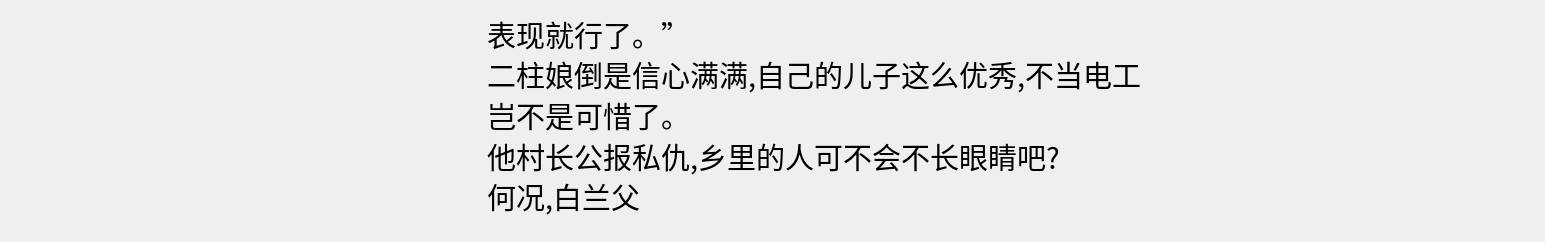表现就行了。”
二柱娘倒是信心满满,自己的儿子这么优秀,不当电工岂不是可惜了。
他村长公报私仇,乡里的人可不会不长眼睛吧?
何况,白兰父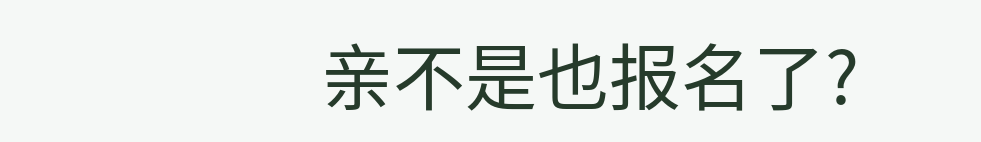亲不是也报名了?